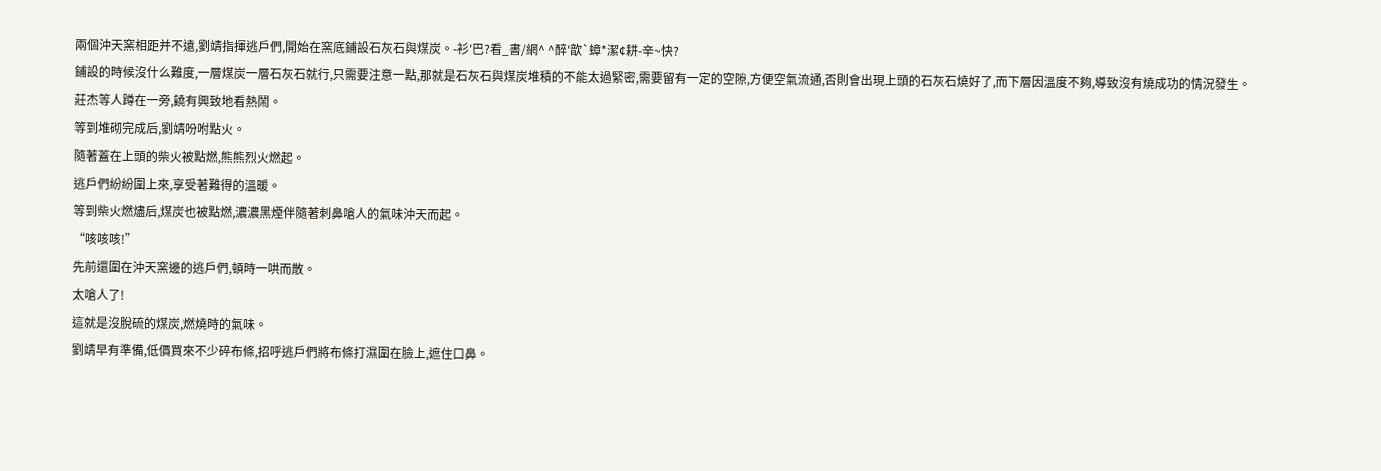兩個沖天窯相距并不遠,劉靖指揮逃戶們,開始在窯底鋪設石灰石與煤炭。-衫′巴?看_書/網^ ^醉′歆`蟑*潔¢耕-辛~快?
鋪設的時候沒什么難度,一層煤炭一層石灰石就行,只需要注意一點,那就是石灰石與煤炭堆積的不能太過緊密,需要留有一定的空隙,方便空氣流通,否則會出現上頭的石灰石燒好了,而下層因溫度不夠,導致沒有燒成功的情況發生。
莊杰等人蹲在一旁,饒有興致地看熱鬧。
等到堆砌完成后,劉靖吩咐點火。
隨著蓋在上頭的柴火被點燃,熊熊烈火燃起。
逃戶們紛紛圍上來,享受著難得的溫暖。
等到柴火燃燼后,煤炭也被點燃,濃濃黑煙伴隨著刺鼻嗆人的氣味沖天而起。
“咳咳咳!”
先前還圍在沖天窯邊的逃戶們,頓時一哄而散。
太嗆人了!
這就是沒脫硫的煤炭,燃燒時的氣味。
劉靖早有準備,低價買來不少碎布條,招呼逃戶們將布條打濕圍在臉上,遮住口鼻。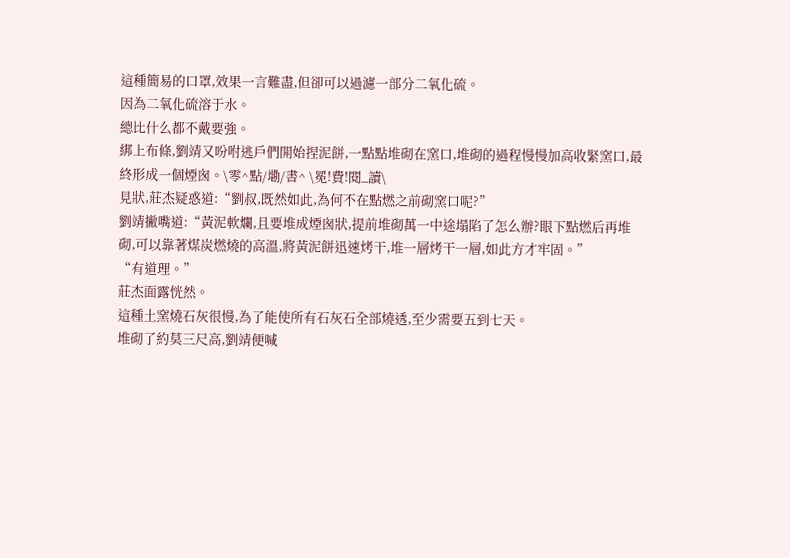這種簡易的口罩,效果一言難盡,但卻可以過濾一部分二氧化硫。
因為二氧化硫溶于水。
總比什么都不戴要強。
綁上布條,劉靖又吩咐逃戶們開始捏泥餅,一點點堆砌在窯口,堆砌的過程慢慢加高收緊窯口,最終形成一個煙囪。\零^點/墈/書^ \冕!費!閱_讀\
見狀,莊杰疑惑道:“劉叔,既然如此,為何不在點燃之前砌窯口呢?”
劉靖撇嘴道:“黃泥軟爛,且要堆成煙囪狀,提前堆砌萬一中途塌陷了怎么辦?眼下點燃后再堆砌,可以靠著煤炭燃燒的高溫,將黃泥餅迅速烤干,堆一層烤干一層,如此方才牢固。”
“有道理。”
莊杰面露恍然。
這種土窯燒石灰很慢,為了能使所有石灰石全部燒透,至少需要五到七天。
堆砌了約莫三尺高,劉靖便喊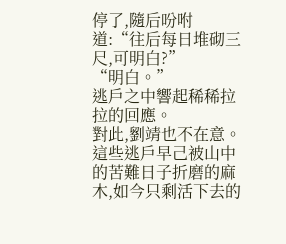停了,隨后吩咐道:“往后每日堆砌三尺,可明白?”
“明白。”
逃戶之中響起稀稀拉拉的回應。
對此,劉靖也不在意。
這些逃戶早己被山中的苦難日子折磨的麻木,如今只剩活下去的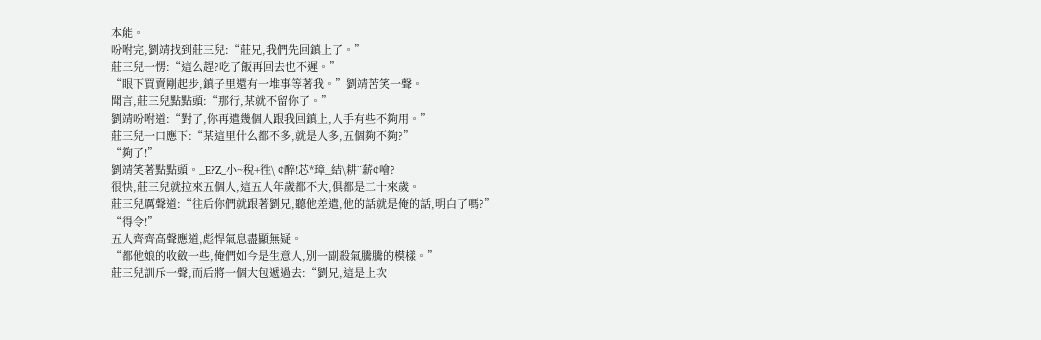本能。
吩咐完,劉靖找到莊三兒:“莊兄,我們先回鎮上了。”
莊三兒一愣:“這么趕?吃了飯再回去也不遲。”
“眼下買賣剛起步,鎮子里還有一堆事等著我。”劉靖苦笑一聲。
聞言,莊三兒點點頭:“那行,某就不留你了。”
劉靖吩咐道:“對了,你再遣幾個人跟我回鎮上,人手有些不夠用。”
莊三兒一口應下:“某這里什么都不多,就是人多,五個夠不夠?”
“夠了!”
劉靖笑著點點頭。_E?Z_小~稅+徃\ ¢醉!芯*璋_結\耕¨薪¢噲?
很快,莊三兒就拉來五個人,這五人年歲都不大,俱都是二十來歲。
莊三兒厲聲道:“往后你們就跟著劉兄,聽他差遣,他的話就是俺的話,明白了嗎?”
“得令!”
五人齊齊高聲應道,彪悍氣息盡顯無疑。
“都他娘的收斂一些,俺們如今是生意人,別一副殺氣騰騰的模樣。”
莊三兒訓斥一聲,而后將一個大包遞過去:“劉兄,這是上次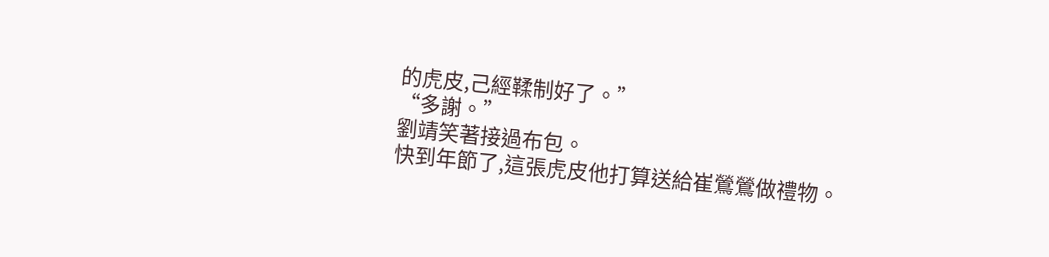的虎皮,己經鞣制好了。”
“多謝。”
劉靖笑著接過布包。
快到年節了,這張虎皮他打算送給崔鶯鶯做禮物。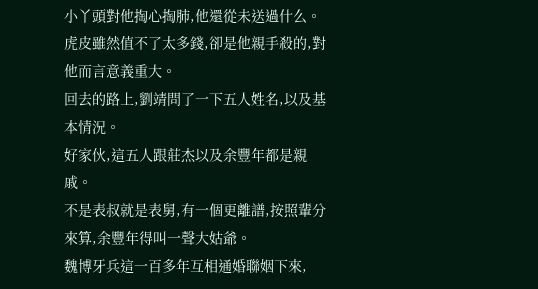小丫頭對他掏心掏肺,他還從未送過什么。
虎皮雖然值不了太多錢,卻是他親手殺的,對他而言意義重大。
回去的路上,劉靖問了一下五人姓名,以及基本情況。
好家伙,這五人跟莊杰以及余豐年都是親戚。
不是表叔就是表舅,有一個更離譜,按照輩分來算,余豐年得叫一聲大姑爺。
魏博牙兵這一百多年互相通婚聯姻下來,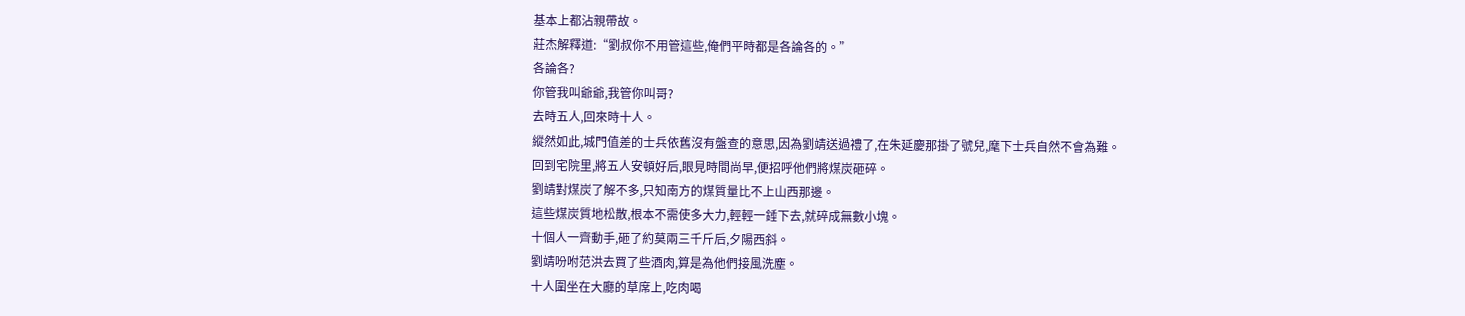基本上都沾親帶故。
莊杰解釋道:“劉叔你不用管這些,俺們平時都是各論各的。”
各論各?
你管我叫爺爺,我管你叫哥?
去時五人,回來時十人。
縱然如此,城門值差的士兵依舊沒有盤查的意思,因為劉靖送過禮了,在朱延慶那掛了號兒,麾下士兵自然不會為難。
回到宅院里,將五人安頓好后,眼見時間尚早,便招呼他們將煤炭砸碎。
劉靖對煤炭了解不多,只知南方的煤質量比不上山西那邊。
這些煤炭質地松散,根本不需使多大力,輕輕一錘下去,就碎成無數小塊。
十個人一齊動手,砸了約莫兩三千斤后,夕陽西斜。
劉靖吩咐范洪去買了些酒肉,算是為他們接風洗塵。
十人圍坐在大廳的草席上,吃肉喝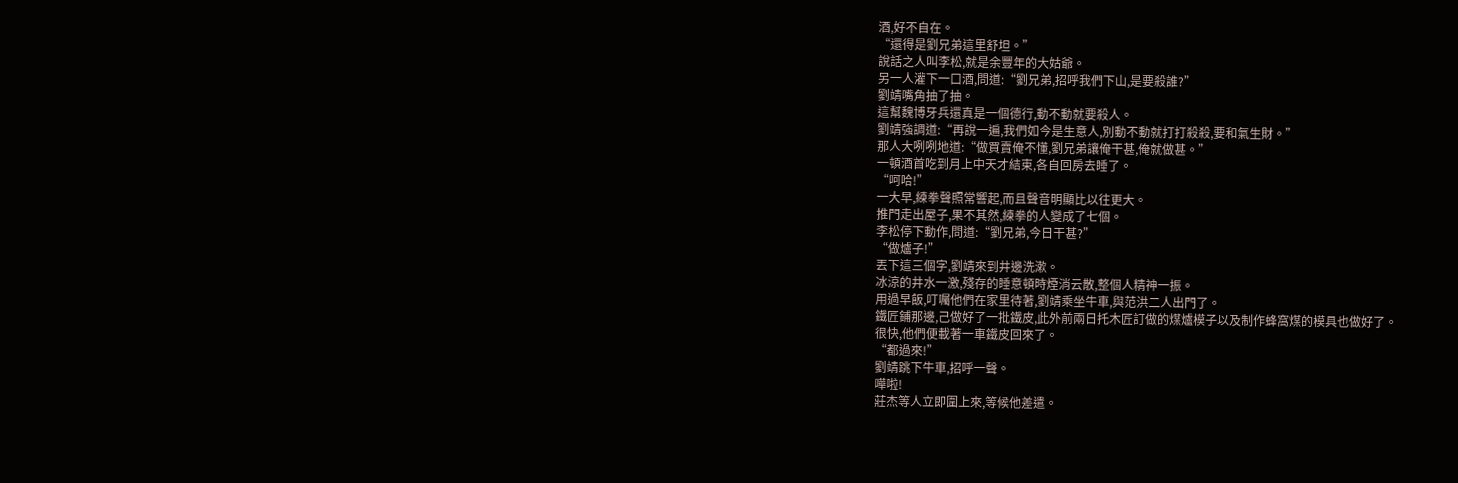酒,好不自在。
“還得是劉兄弟這里舒坦。”
說話之人叫李松,就是余豐年的大姑爺。
另一人灌下一口酒,問道:“劉兄弟,招呼我們下山,是要殺誰?”
劉靖嘴角抽了抽。
這幫魏博牙兵還真是一個德行,動不動就要殺人。
劉靖強調道:“再說一遍,我們如今是生意人,別動不動就打打殺殺,要和氣生財。”
那人大咧咧地道:“做買賣俺不懂,劉兄弟讓俺干甚,俺就做甚。”
一頓酒首吃到月上中天才結束,各自回房去睡了。
“呵哈!”
一大早,練拳聲照常響起,而且聲音明顯比以往更大。
推門走出屋子,果不其然,練拳的人變成了七個。
李松停下動作,問道:“劉兄弟,今日干甚?”
“做爐子!”
丟下這三個字,劉靖來到井邊洗漱。
冰涼的井水一激,殘存的睡意頓時煙消云散,整個人精神一振。
用過早飯,叮囑他們在家里待著,劉靖乘坐牛車,與范洪二人出門了。
鐵匠鋪那邊,己做好了一批鐵皮,此外前兩日托木匠訂做的煤爐模子以及制作蜂窩煤的模具也做好了。
很快,他們便載著一車鐵皮回來了。
“都過來!”
劉靖跳下牛車,招呼一聲。
嘩啦!
莊杰等人立即圍上來,等候他差遣。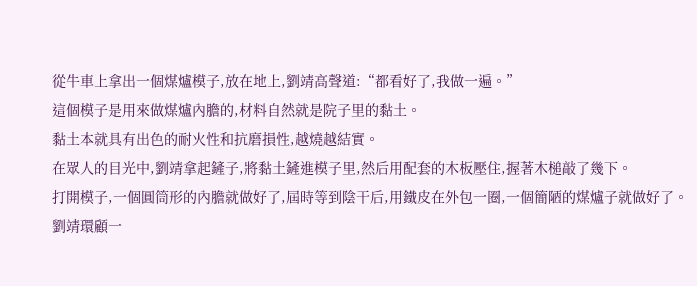從牛車上拿出一個煤爐模子,放在地上,劉靖高聲道:“都看好了,我做一遍。”
這個模子是用來做煤爐內膽的,材料自然就是院子里的黏土。
黏土本就具有出色的耐火性和抗磨損性,越燒越結實。
在眾人的目光中,劉靖拿起鏟子,將黏土鏟進模子里,然后用配套的木板壓住,握著木槌敲了幾下。
打開模子,一個圓筒形的內膽就做好了,屆時等到陰干后,用鐵皮在外包一圈,一個簡陋的煤爐子就做好了。
劉靖環顧一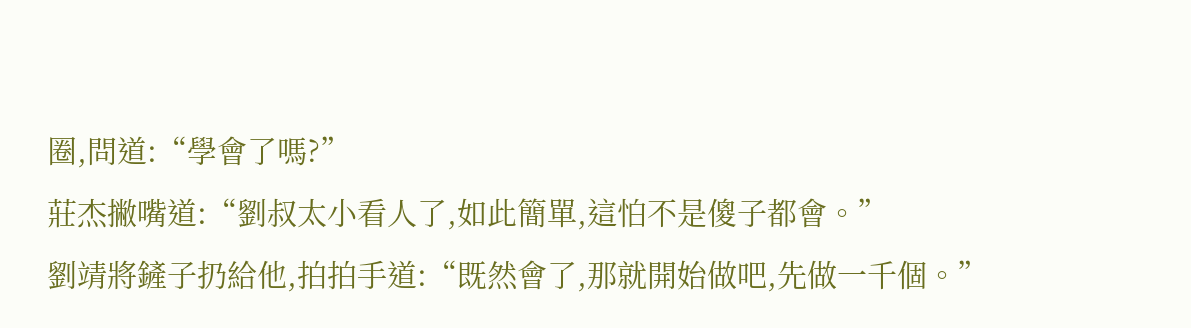圈,問道:“學會了嗎?”
莊杰撇嘴道:“劉叔太小看人了,如此簡單,這怕不是傻子都會。”
劉靖將鏟子扔給他,拍拍手道:“既然會了,那就開始做吧,先做一千個。”